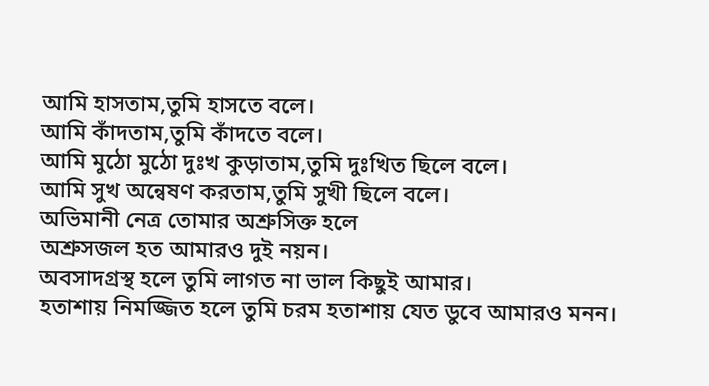আমি হাসতাম,তুমি হাসতে বলে।
আমি কাঁদতাম,তুমি কাঁদতে বলে।
আমি মুঠো মুঠো দুঃখ কুড়াতাম,তুমি দুঃখিত ছিলে বলে।
আমি সুখ অন্বেষণ করতাম,তুমি সুখী ছিলে বলে।
অভিমানী নেত্র তোমার অশ্রুসিক্ত হলে
অশ্রুসজল হত আমারও দুই নয়ন।
অবসাদগ্রস্থ হলে তুমি লাগত না ভাল কিছুই আমার।
হতাশায় নিমজ্জিত হলে তুমি চরম হতাশায় যেত ডুবে আমারও মনন।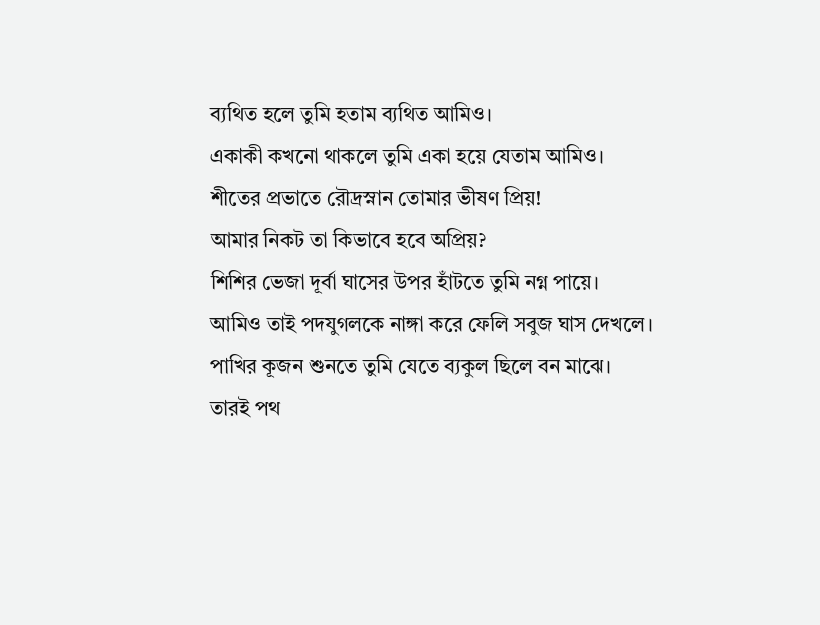ব্যথিত হলে তুমি হতাম ব্যথিত আমিও।
একাকী কখনো থাকলে তুমি একা হয়ে যেতাম আমিও।
শীতের প্রভাতে রৌদ্রস্নান তোমার ভীষণ প্রিয়!
আমার নিকট তা কিভাবে হবে অপ্রিয়?
শিশির ভেজা দূর্বা ঘাসের উপর হাঁটতে তুমি নগ্ন পায়ে।
আমিও তাই পদযুগলকে নাঙ্গা করে ফেলি সবুজ ঘাস দেখলে।
পাখির কূজন শুনতে তুমি যেতে ব্যকুল ছিলে বন মাঝে।
তারই পথ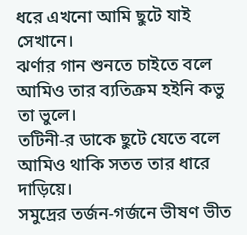ধরে এখনো আমি ছুটে যাই সেখানে।
ঝর্ণার গান শুনতে চাইতে বলে
আমিও তার ব্যতিক্রম হইনি কভু তা ভুলে।
তটিনী-র ডাকে ছুটে যেতে বলে
আমিও থাকি সতত তার ধারে দাড়িয়ে।
সমুদ্রের তর্জন-গর্জনে ভীষণ ভীত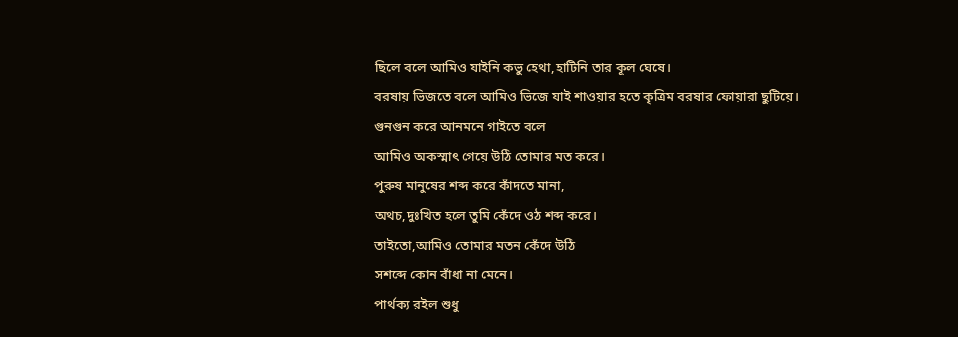ছিলে বলে আমিও যাইনি কভু হেথা,হাটিনি তার কূল ঘেষে।
বরষায় ভিজতে বলে আমিও ভিজে যাই শাওয়ার হতে কৃত্রিম বরষার ফোয়ারা ছুটিয়ে।
গুনগুন করে আনমনে গাইতে বলে
আমিও অকস্মাৎ গেয়ে উঠি তোমার মত করে।
পুরুষ মানুষের শব্দ করে কাঁদতে মানা,
অথচ,দুঃখিত হলে তুমি কেঁদে ওঠ শব্দ করে।
তাইতো,আমিও তোমার মতন কেঁদে উঠি
সশব্দে কোন বাঁধা না মেনে।
পার্থক্য রইল শুধু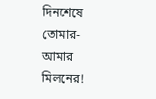দিনশেষে তোমার-আমার মিলনের!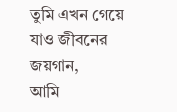তুমি এখন গেয়ে যাও জীবনের জয়গান,
আমি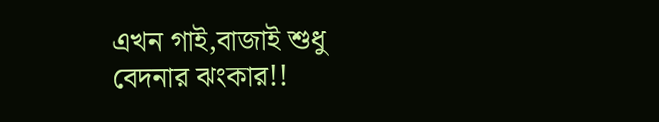এখন গাই,বাজাই শুধু বেদনার ঝংকার!!